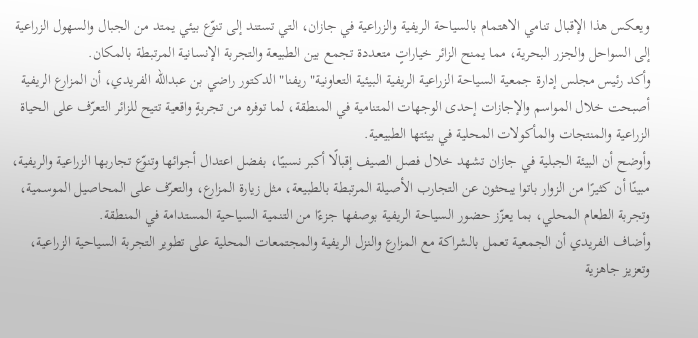ويعكس هذا الإقبال تنامي الاهتمام بالسياحة الريفية والزراعية في جازان، التي تستند إلى تنوّع بيئي يمتد من الجبال والسهول الزراعية إلى السواحل والجزر البحرية، مما يمنح الزائر خياراتٍ متعددة تجمع بين الطبيعة والتجربة الإنسانية المرتبطة بالمكان.
وأكد رئيس مجلس إدارة جمعية السياحة الزراعية الريفية البيئية التعاونية" ريفنا" الدكتور راضي بن عبدالله الفريدي، أن المزارع الريفية أصبحت خلال المواسم والإجازات إحدى الوجهات المتنامية في المنطقة، لما توفره من تجربةٍ واقعية تتيح للزائر التعرّف على الحياة الزراعية والمنتجات والمأكولات المحلية في بيئتها الطبيعية.
وأوضح أن البيئة الجبلية في جازان تشهد خلال فصل الصيف إقبالًا أكبر نسبيًا، بفضل اعتدال أجوائها وتنوّع تجاربها الزراعية والريفية، مبينًا أن كثيرًا من الزوار باتوا يبحثون عن التجارب الأصيلة المرتبطة بالطبيعة، مثل زيارة المزارع، والتعرّف على المحاصيل الموسمية، وتجربة الطعام المحلي، بما يعزّز حضور السياحة الريفية بوصفها جزءًا من التنمية السياحية المستدامة في المنطقة.
وأضاف الفريدي أن الجمعية تعمل بالشراكة مع المزارع والنزل الريفية والمجتمعات المحلية على تطوير التجربة السياحية الزراعية، وتعزيز جاهزية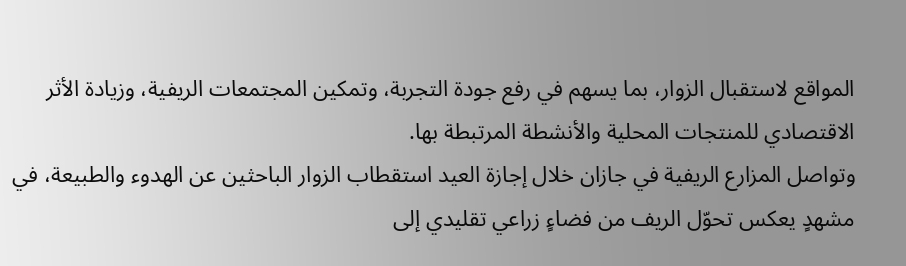المواقع لاستقبال الزوار، بما يسهم في رفع جودة التجربة، وتمكين المجتمعات الريفية، وزيادة الأثر الاقتصادي للمنتجات المحلية والأنشطة المرتبطة بها.
وتواصل المزارع الريفية في جازان خلال إجازة العيد استقطاب الزوار الباحثين عن الهدوء والطبيعة، في مشهدٍ يعكس تحوّل الريف من فضاءٍ زراعي تقليدي إلى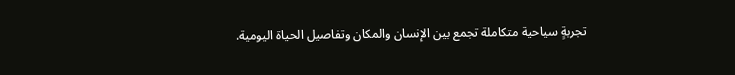تجربةٍ سياحية متكاملة تجمع بين الإنسان والمكان وتفاصيل الحياة اليومية.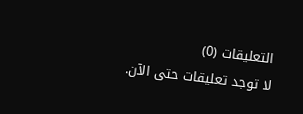التعليقات (0)
لا توجد تعليقات حتى الآن.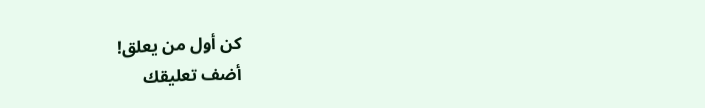كن أول من يعلق!
أضف تعليقك